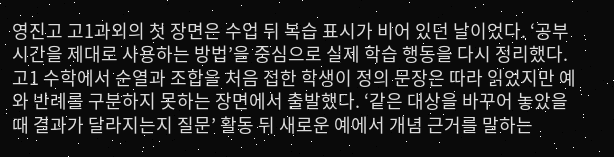영진고 고1과외의 첫 장면은 수업 뒤 복습 표시가 비어 있던 날이었다. ‘공부 시간을 제대로 사용하는 방법’을 중심으로 실제 학습 행동을 다시 정리했다. 고1 수학에서 순열과 조합을 처음 접한 학생이 정의 문장은 따라 읽었지만 예와 반례를 구분하지 못하는 장면에서 출발했다. ‘같은 대상을 바꾸어 놓았을 때 결과가 달라지는지 질문’ 활동 뒤 새로운 예에서 개념 근거를 말하는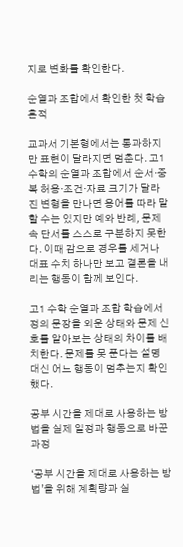지로 변화를 확인한다.

순열과 조합에서 확인한 첫 학습 흔적

교과서 기본형에서는 통과하지만 표현이 달라지면 멈춘다. 고1 수학의 순열과 조합에서 순서·중복 허용·조건·자료 크기가 달라진 변형을 만나면 용어를 따라 말할 수는 있지만 예와 반례, 문제 속 단서를 스스로 구분하지 못한다. 이때 감으로 경우를 세거나 대표 수치 하나만 보고 결론을 내리는 행동이 함께 보인다.

고1 수학 순열과 조합 학습에서 정의 문장을 외운 상태와 문제 신호를 알아보는 상태의 차이를 배치한다. 문제를 못 푼다는 설명 대신 어느 행동이 멈추는지 확인했다.

공부 시간을 제대로 사용하는 방법을 실제 일정과 행동으로 바꾼 과정

‘공부 시간을 제대로 사용하는 방법’을 위해 계획량과 실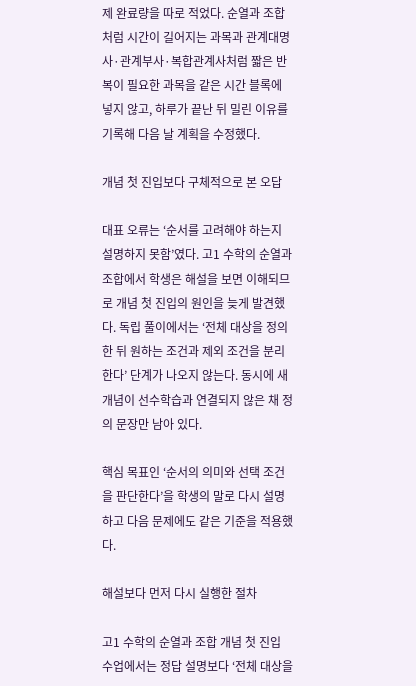제 완료량을 따로 적었다. 순열과 조합처럼 시간이 길어지는 과목과 관계대명사·관계부사·복합관계사처럼 짧은 반복이 필요한 과목을 같은 시간 블록에 넣지 않고, 하루가 끝난 뒤 밀린 이유를 기록해 다음 날 계획을 수정했다.

개념 첫 진입보다 구체적으로 본 오답

대표 오류는 ‘순서를 고려해야 하는지 설명하지 못함’였다. 고1 수학의 순열과 조합에서 학생은 해설을 보면 이해되므로 개념 첫 진입의 원인을 늦게 발견했다. 독립 풀이에서는 ‘전체 대상을 정의한 뒤 원하는 조건과 제외 조건을 분리한다’ 단계가 나오지 않는다. 동시에 새 개념이 선수학습과 연결되지 않은 채 정의 문장만 남아 있다.

핵심 목표인 ‘순서의 의미와 선택 조건을 판단한다’을 학생의 말로 다시 설명하고 다음 문제에도 같은 기준을 적용했다.

해설보다 먼저 다시 실행한 절차

고1 수학의 순열과 조합 개념 첫 진입 수업에서는 정답 설명보다 ‘전체 대상을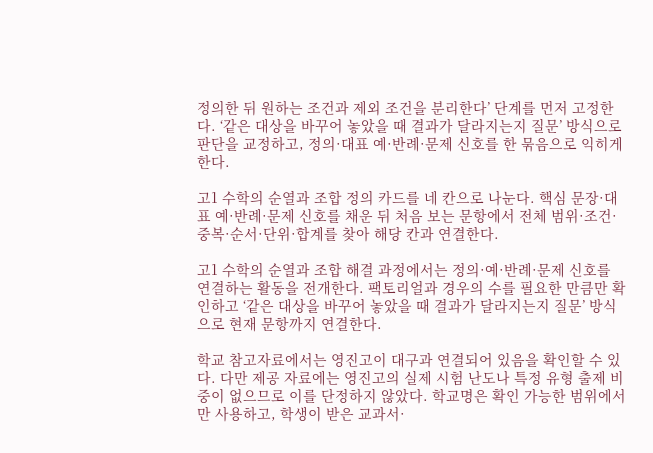정의한 뒤 원하는 조건과 제외 조건을 분리한다’ 단계를 먼저 고정한다. ‘같은 대상을 바꾸어 놓았을 때 결과가 달라지는지 질문’ 방식으로 판단을 교정하고, 정의·대표 예·반례·문제 신호를 한 묶음으로 익히게 한다.

고1 수학의 순열과 조합 정의 카드를 네 칸으로 나눈다. 핵심 문장·대표 예·반례·문제 신호를 채운 뒤 처음 보는 문항에서 전체 범위·조건·중복·순서·단위·합계를 찾아 해당 칸과 연결한다.

고1 수학의 순열과 조합 해결 과정에서는 정의·예·반례·문제 신호를 연결하는 활동을 전개한다. 팩토리얼과 경우의 수를 필요한 만큼만 확인하고 ‘같은 대상을 바꾸어 놓았을 때 결과가 달라지는지 질문’ 방식으로 현재 문항까지 연결한다.

학교 참고자료에서는 영진고이 대구과 연결되어 있음을 확인할 수 있다. 다만 제공 자료에는 영진고의 실제 시험 난도나 특정 유형 출제 비중이 없으므로 이를 단정하지 않았다. 학교명은 확인 가능한 범위에서만 사용하고, 학생이 받은 교과서·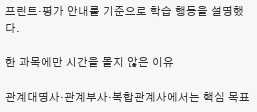프린트·평가 안내를 기준으로 학습 행동을 설명했다.

한 과목에만 시간을 몰지 않은 이유

관계대명사·관계부사·복합관계사에서는 핵심 목표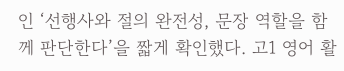인 ‘선행사와 절의 완전성, 문장 역할을 함께 판단한다’을 짧게 확인했다. 고1 영어 활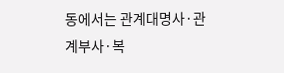동에서는 관계대명사·관계부사·복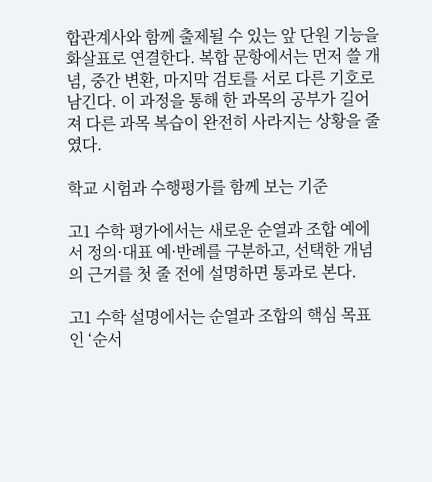합관계사와 함께 출제될 수 있는 앞 단원 기능을 화살표로 연결한다. 복합 문항에서는 먼저 쓸 개념, 중간 변환, 마지막 검토를 서로 다른 기호로 남긴다. 이 과정을 통해 한 과목의 공부가 길어져 다른 과목 복습이 완전히 사라지는 상황을 줄였다.

학교 시험과 수행평가를 함께 보는 기준

고1 수학 평가에서는 새로운 순열과 조합 예에서 정의·대표 예·반례를 구분하고, 선택한 개념의 근거를 첫 줄 전에 설명하면 통과로 본다.

고1 수학 설명에서는 순열과 조합의 핵심 목표인 ‘순서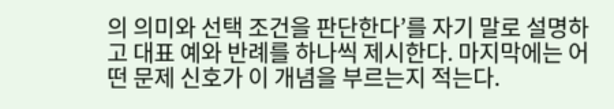의 의미와 선택 조건을 판단한다’를 자기 말로 설명하고 대표 예와 반례를 하나씩 제시한다. 마지막에는 어떤 문제 신호가 이 개념을 부르는지 적는다.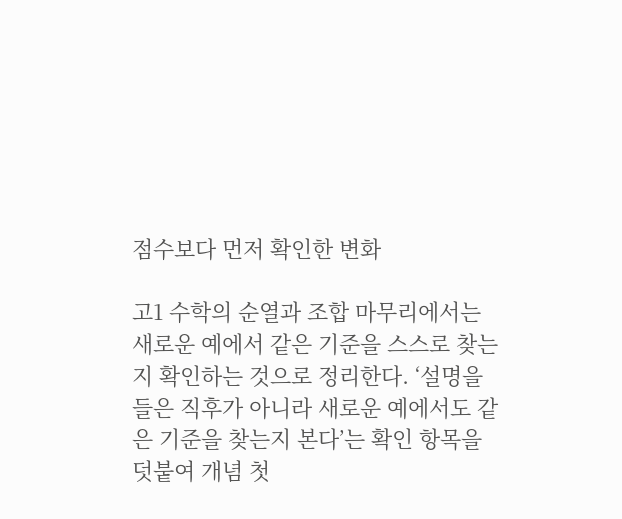점수보다 먼저 확인한 변화

고1 수학의 순열과 조합 마무리에서는 새로운 예에서 같은 기준을 스스로 찾는지 확인하는 것으로 정리한다. ‘설명을 들은 직후가 아니라 새로운 예에서도 같은 기준을 찾는지 본다’는 확인 항목을 덧붙여 개념 첫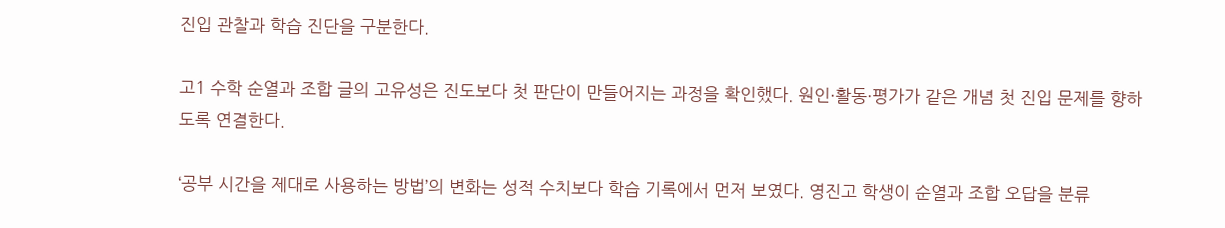진입 관찰과 학습 진단을 구분한다.

고1 수학 순열과 조합 글의 고유성은 진도보다 첫 판단이 만들어지는 과정을 확인했다. 원인·활동·평가가 같은 개념 첫 진입 문제를 향하도록 연결한다.

‘공부 시간을 제대로 사용하는 방법’의 변화는 성적 수치보다 학습 기록에서 먼저 보였다. 영진고 학생이 순열과 조합 오답을 분류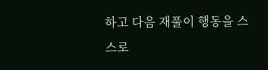하고 다음 재풀이 행동을 스스로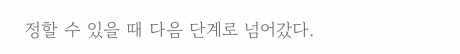정할 수 있을 때 다음 단계로 넘어갔다.